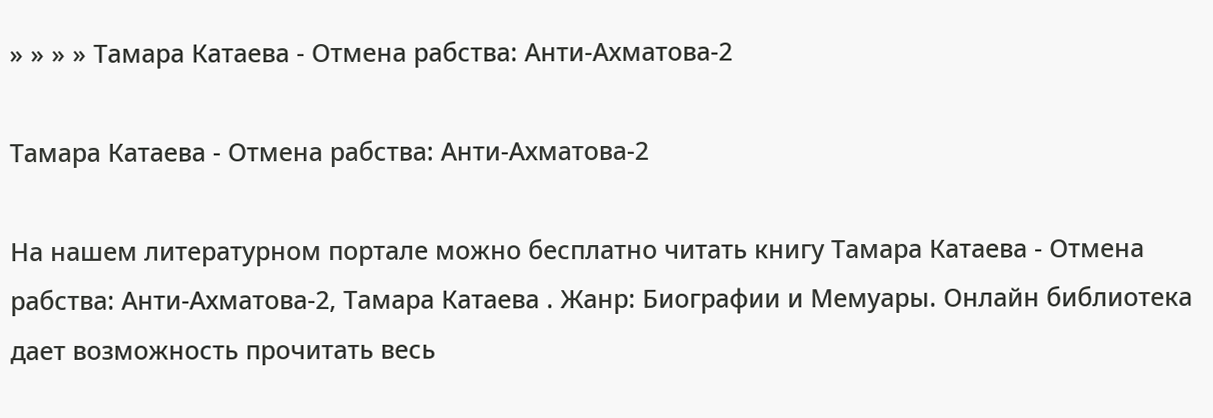» » » » Тамара Катаева - Отмена рабства: Анти-Ахматова-2

Тамара Катаева - Отмена рабства: Анти-Ахматова-2

На нашем литературном портале можно бесплатно читать книгу Тамара Катаева - Отмена рабства: Анти-Ахматова-2, Тамара Катаева . Жанр: Биографии и Мемуары. Онлайн библиотека дает возможность прочитать весь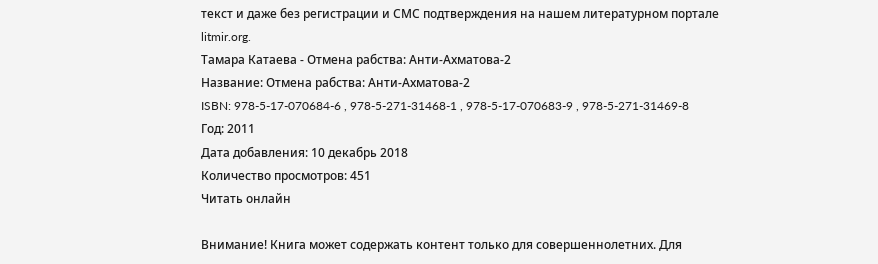текст и даже без регистрации и СМС подтверждения на нашем литературном портале litmir.org.
Тамара Катаева - Отмена рабства: Анти-Ахматова-2
Название: Отмена рабства: Анти-Ахматова-2
ISBN: 978-5-17-070684-6 , 978-5-271-31468-1 , 978-5-17-070683-9 , 978-5-271-31469-8
Год: 2011
Дата добавления: 10 декабрь 2018
Количество просмотров: 451
Читать онлайн

Внимание! Книга может содержать контент только для совершеннолетних. Для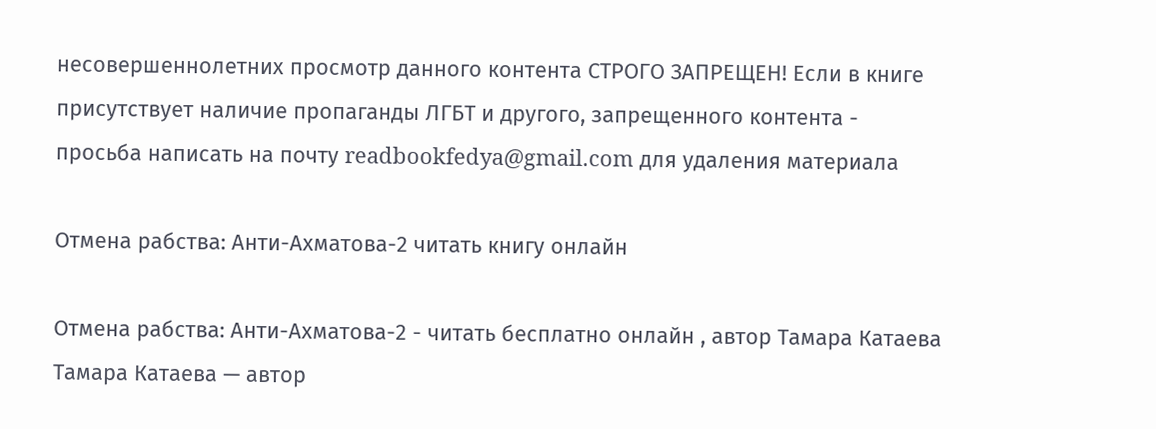несовершеннолетних просмотр данного контента СТРОГО ЗАПРЕЩЕН! Если в книге присутствует наличие пропаганды ЛГБТ и другого, запрещенного контента - просьба написать на почту readbookfedya@gmail.com для удаления материала

Отмена рабства: Анти-Ахматова-2 читать книгу онлайн

Отмена рабства: Анти-Ахматова-2 - читать бесплатно онлайн , автор Тамара Катаева
Тамара Катаева — автор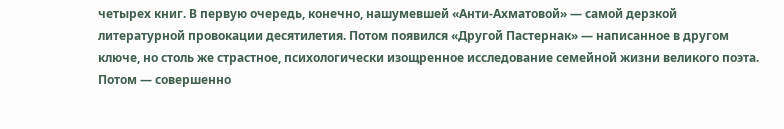четырех книг. В первую очередь, конечно, нашумевшей «Анти-Ахматовой» — самой дерзкой литературной провокации десятилетия. Потом появился «Другой Пастернак» — написанное в другом ключе, но столь же страстное, психологически изощренное исследование семейной жизни великого поэта. Потом — совершенно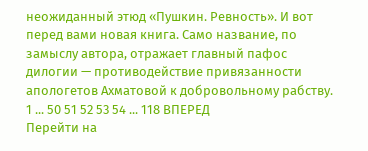неожиданный этюд «Пушкин. Ревность». И вот перед вами новая книга. Само название, по замыслу автора, отражает главный пафос дилогии — противодействие привязанности апологетов Ахматовой к добровольному рабству.
1 ... 50 51 52 53 54 ... 118 ВПЕРЕД
Перейти на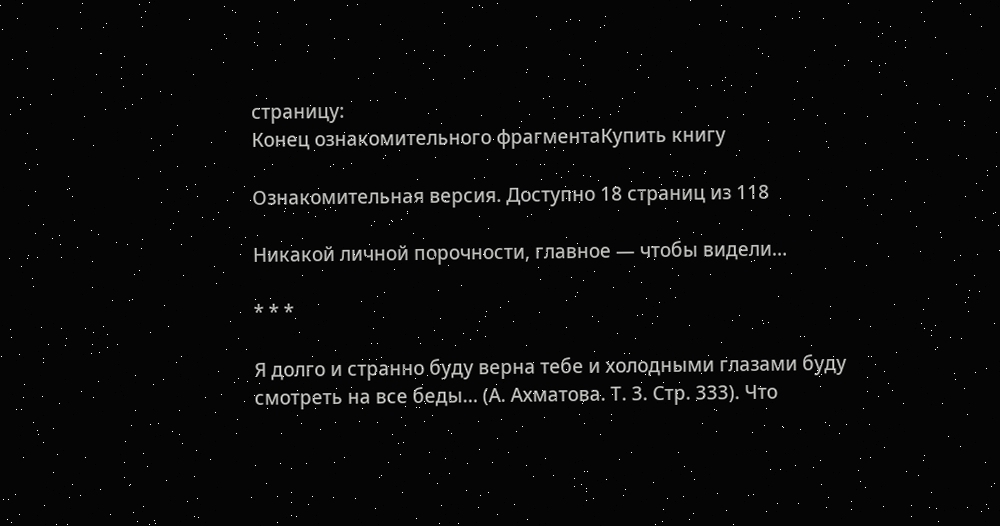страницу:
Конец ознакомительного фрагментаКупить книгу

Ознакомительная версия. Доступно 18 страниц из 118

Никакой личной порочности, главное — чтобы видели…

* * *

Я долго и странно буду верна тебе и холодными глазами буду смотреть на все беды… (А. Ахматова. Т. 3. Стр. 333). Что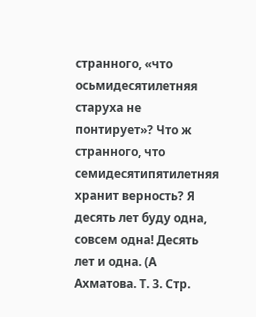странного, «что осьмидесятилетняя старуха не понтирует»? Что ж странного, что семидесятипятилетняя хранит верность? Я десять лет буду одна, совсем одна! Десять лет и одна. (А Ахматова. Т. 3. Стр.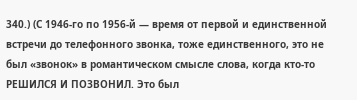340.) (С 1946-го по 1956-й — время от первой и единственной встречи до телефонного звонка, тоже единственного, это не был «звонок» в романтическом смысле слова, когда кто-то РЕШИЛСЯ И ПОЗВОНИЛ. Это был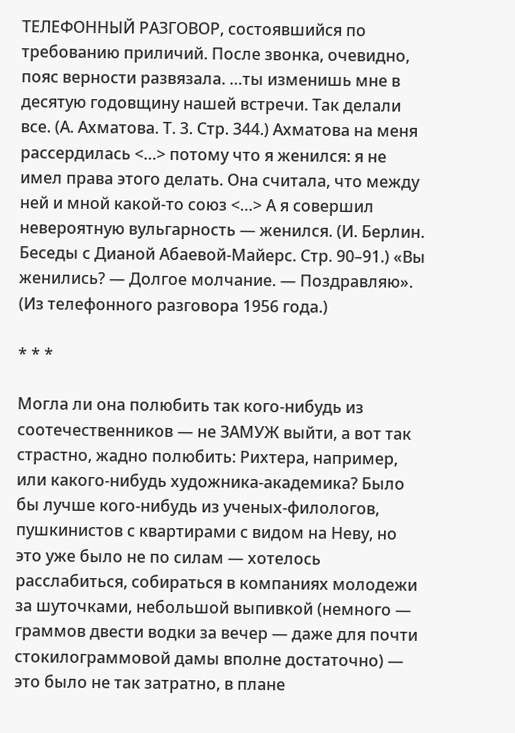ТЕЛЕФОННЫЙ РАЗГОВОР, состоявшийся по требованию приличий. После звонка, очевидно, пояс верности развязала. …ты изменишь мне в десятую годовщину нашей встречи. Так делали все. (А. Ахматова. Т. 3. Стр. 344.) Ахматова на меня рассердилась <…> потому что я женился: я не имел права этого делать. Она считала, что между ней и мной какой-то союз <…> А я совершил невероятную вульгарность — женился. (И. Берлин. Беседы с Дианой Абаевой-Майерс. Стр. 90–91.) «Вы женились? — Долгое молчание. — Поздравляю». (Из телефонного разговора 1956 года.)

* * *

Могла ли она полюбить так кого-нибудь из соотечественников — не ЗАМУЖ выйти, а вот так страстно, жадно полюбить: Рихтера, например, или какого-нибудь художника-академика? Было бы лучше кого-нибудь из ученых-филологов, пушкинистов с квартирами с видом на Неву, но это уже было не по силам — хотелось расслабиться, собираться в компаниях молодежи за шуточками, небольшой выпивкой (немного — граммов двести водки за вечер — даже для почти стокилограммовой дамы вполне достаточно) — это было не так затратно, в плане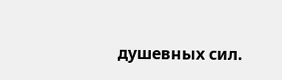душевных сил.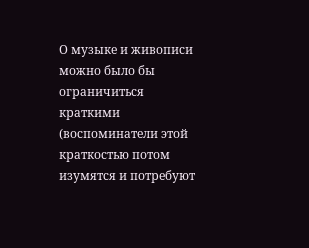О музыке и живописи можно было бы ограничиться краткими (воспоминатели этой краткостью потом изумятся и потребуют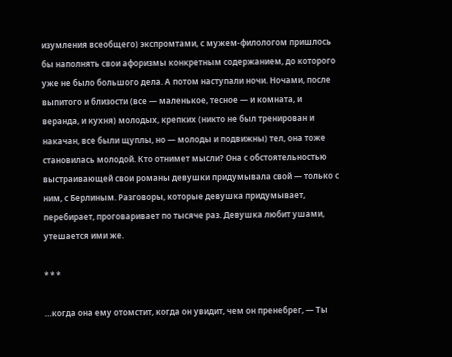изумления всеобщего) экспромтами, с мужем-филологом пришлось бы наполнять свои афоризмы конкретным содержанием, до которого уже не было большого дела. А потом наступали ночи. Ночами, после выпитого и близости (все — маленькое, тесное — и комната, и веранда, и кухня) молодых, крепких (никто не был тренирован и накачан, все были щуплы, но — молоды и подвижны) тел, она тоже становилась молодой. Кто отнимет мысли? Она с обстоятельностью выстраивающей свои романы девушки придумывала свой — только с ним, с Берлиным. Разговоры, которые девушка придумывает, перебирает, проговаривает по тысяче раз. Девушка любит ушами, утешается ими же.

* * *

…когда она ему отомстит, когда он увидит, чем он пренебрег, — Ты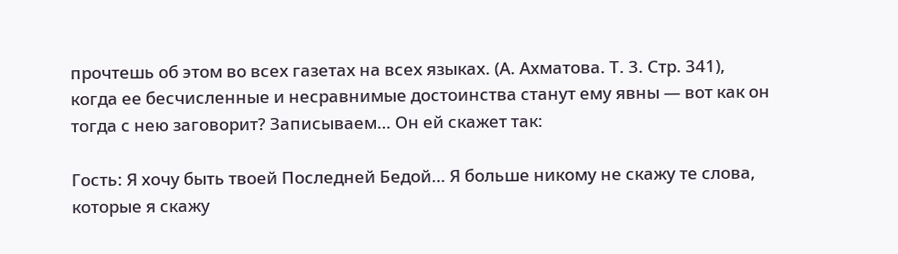прочтешь об этом во всех газетах на всех языках. (А. Ахматова. Т. 3. Стр. 341), когда ее бесчисленные и несравнимые достоинства станут ему явны — вот как он тогда с нею заговорит? Записываем… Он ей скажет так:

Гость: Я хочу быть твоей Последней Бедой… Я больше никому не скажу те слова, которые я скажу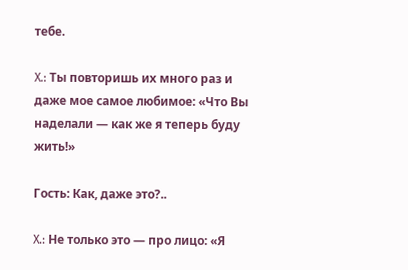тебе.

X.: Ты повторишь их много раз и даже мое самое любимое: «Что Вы наделали — как же я теперь буду жить!»

Гость: Как, даже это?..

X.: Не только это — про лицо: «Я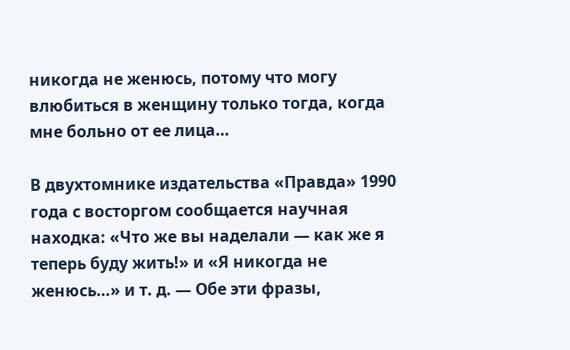никогда не женюсь, потому что могу влюбиться в женщину только тогда, когда мне больно от ее лица…

В двухтомнике издательства «Правда» 1990 года с восторгом сообщается научная находка: «Что же вы наделали — как же я теперь буду жить!» и «Я никогда не женюсь…» и т. д. — Обе эти фразы,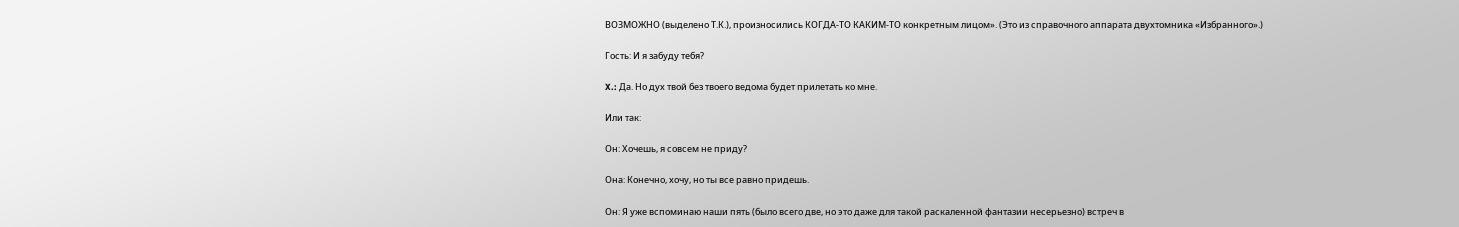ВОЗМОЖНО (выделено Т.К.), произносились КОГДА-ТО КАКИМ-ТО конкретным лицом». (Это из справочного аппарата двухтомника «Избранного».)

Гость: И я забуду тебя?

X.: Да. Но дух твой без твоего ведома будет прилетать ко мне.

Или так:

Он: Хочешь, я совсем не приду?

Она: Конечно, хочу, но ты все равно придешь.

Он: Я уже вспоминаю наши пять (было всего две, но это даже для такой раскаленной фантазии несерьезно) встреч в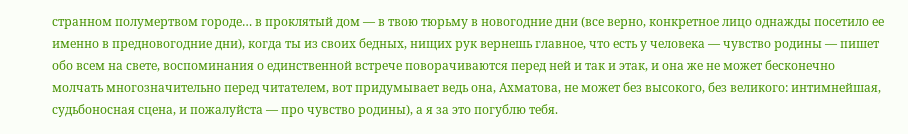странном полумертвом городе… в проклятый дом — в твою тюрьму в новогодние дни (все верно, конкретное лицо однажды посетило ее именно в предновогодние дни), когда ты из своих бедных, нищих рук вернешь главное, что есть у человека — чувство родины — пишет обо всем на свете, воспоминания о единственной встрече поворачиваются перед ней и так и этак, и она же не может бесконечно молчать многозначительно перед читателем, вот придумывает ведь она, Ахматова, не может без высокого, без великого: интимнейшая, судьбоносная сцена, и пожалуйста — про чувство родины), а я за это погублю тебя.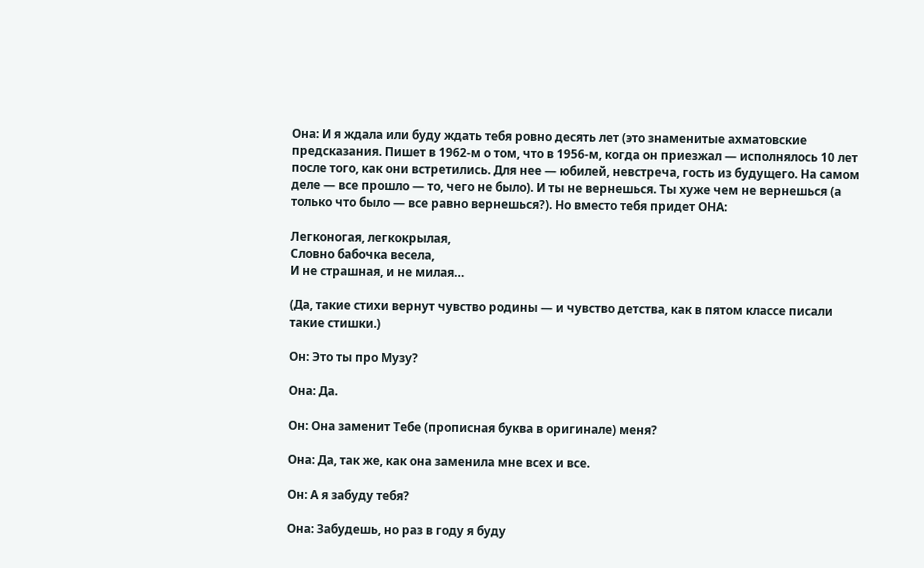Она: И я ждала или буду ждать тебя ровно десять лет (это знаменитые ахматовские предсказания. Пишет в 1962-м о том, что в 1956-м, когда он приезжал — исполнялось 10 лет после того, как они встретились. Для нее — юбилей, невстреча, гость из будущего. На самом деле — все прошло — то, чего не было). И ты не вернешься. Ты хуже чем не вернешься (а только что было — все равно вернешься?). Но вместо тебя придет ОНА:

Легконогая, легкокрылая,
Словно бабочка весела,
И не страшная, и не милая…

(Да, такие стихи вернут чувство родины — и чувство детства, как в пятом классе писали такие стишки.)

Он: Это ты про Музу?

Она: Да.

Он: Она заменит Тебе (прописная буква в оригинале) меня?

Она: Да, так же, как она заменила мне всех и все.

Он: А я забуду тебя?

Она: Забудешь, но раз в году я буду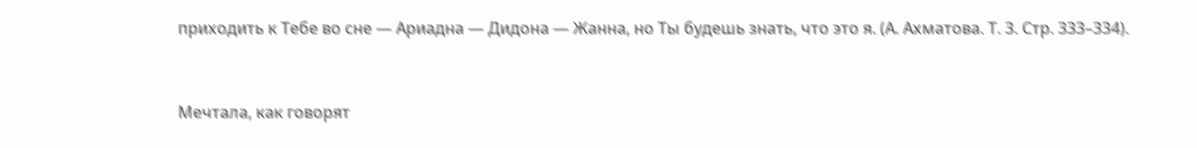приходить к Тебе во сне — Ариадна — Дидона — Жанна, но Ты будешь знать, что это я. (А. Ахматова. Т. 3. Стр. 333–334).


Мечтала, как говорят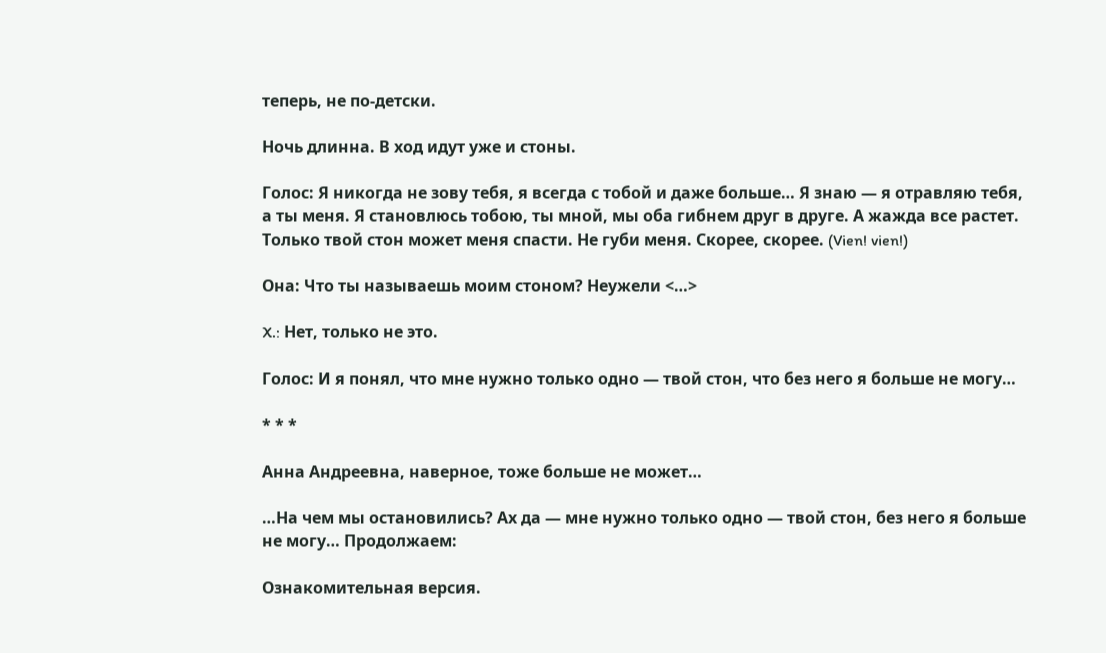теперь, не по-детски.

Ночь длинна. В ход идут уже и стоны.

Голос: Я никогда не зову тебя, я всегда с тобой и даже больше… Я знаю — я отравляю тебя, а ты меня. Я становлюсь тобою, ты мной, мы оба гибнем друг в друге. А жажда все растет. Только твой стон может меня спасти. Не губи меня. Скорее, скорее. (Vien! vien!)

Она: Что ты называешь моим стоном? Неужели <…>

X.: Нет, только не это.

Голос: И я понял, что мне нужно только одно — твой стон, что без него я больше не могу…

* * *

Анна Андреевна, наверное, тоже больше не может…

…На чем мы остановились? Ах да — мне нужно только одно — твой стон, без него я больше не могу… Продолжаем:

Ознакомительная версия.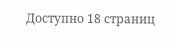Доступно 18 страниц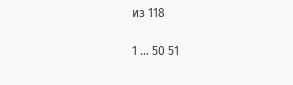из 118

1 ... 50 51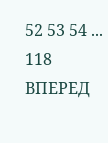52 53 54 ... 118 ВПЕРЕД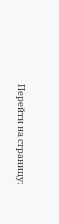Перейти на страницу: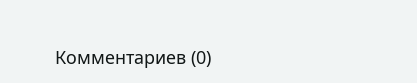Комментариев (0)